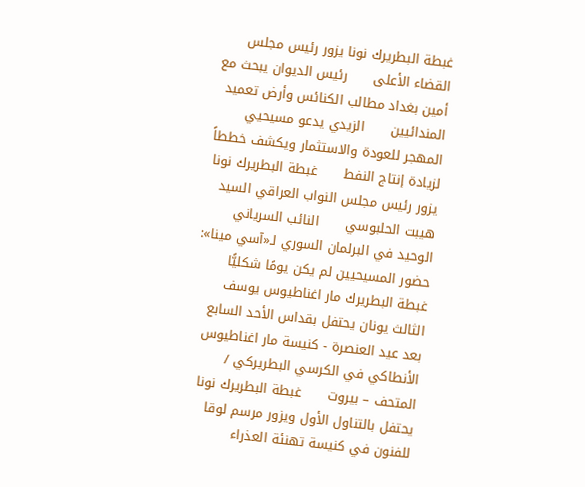غبطة البطريرك نونا يزور رئيس مجلس القضاء الأعلى      رئيس الديوان يبحث مع أمين بغداد مطالب الكنائس وأرض تعميد المندائيين      الزيدي يدعو مسيحيي المهجر للعودة والاستثمار ويكشف خططاً لزيادة إنتاج النفط      غبطة البطريرك نونا يزور رئيس مجلس النواب العراقي السيد هيبت الحلبوسي      النائب السرياني الوحيد في البرلمان السوري لـ«آسي مينا»: حضور المسيحيين لم يكن يومًا شكليًّا      غبطة البطريرك مار اغناطيوس يوسف الثالث يونان يحتفل بقداس الأحد السابع بعد عيد العنصرة - كنيسة مار اغناطيوس الأنطاكي في الكرسي البطريركي / المتحف – بيروت      غبطة البطريرك نونا يحتفل بالتناول الأول ويزور مرسم لوقا للفنون في كنيسة تهنئة العذراء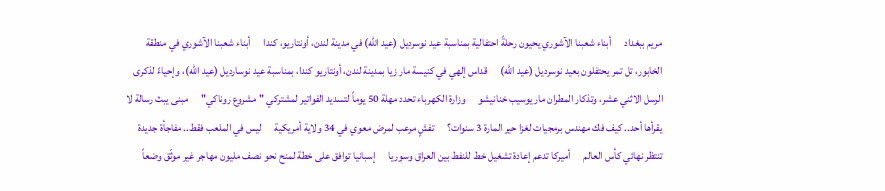مريم ببغداد      أبناء شعبنا الآشوري يحيون رحلةً احتفالية بمناسبة عيد نوسرديل (عيد الله) في مدينة لندن، أونتاريو، كندا      أبناء شعبنا الآشوري في منطقة الخابور، تل تمر يحتفلون بعيد نوسرديل (عيد الله)      قداس إلهي في كنيسة مار زيا بمدينة لندن، أونتاريو كندا، بمناسبة عيد نوسارديل (عيد الله)، وإحياءً لذكرى الرسل الاثني عشر، وتذكار المطران مار یوسیب خنانيشو      وزارة الكهرباء تحدد مهلة 50 يوماً لتسديد الفواتير لمشتركي "مشروع روناكي"      مبنى يبث رسالة لا يقرأها أحد.. كيف فك مهندس برمجيات لغزا حير المارة 3 سنوات؟      تفشٍ مرعب لمرض معوي في 34 ولاية أمريكية      ليس في الملعب فقط.. مفاجأة جديدة تنتظر نهائي كأس العالم      أميركا تدعم إعادة تشغيل خط للنفط بين العراق وسوريا      إسبانيا توافق على خطة لمنح نحو نصف مليون مهاجر غير موثّق وضعاً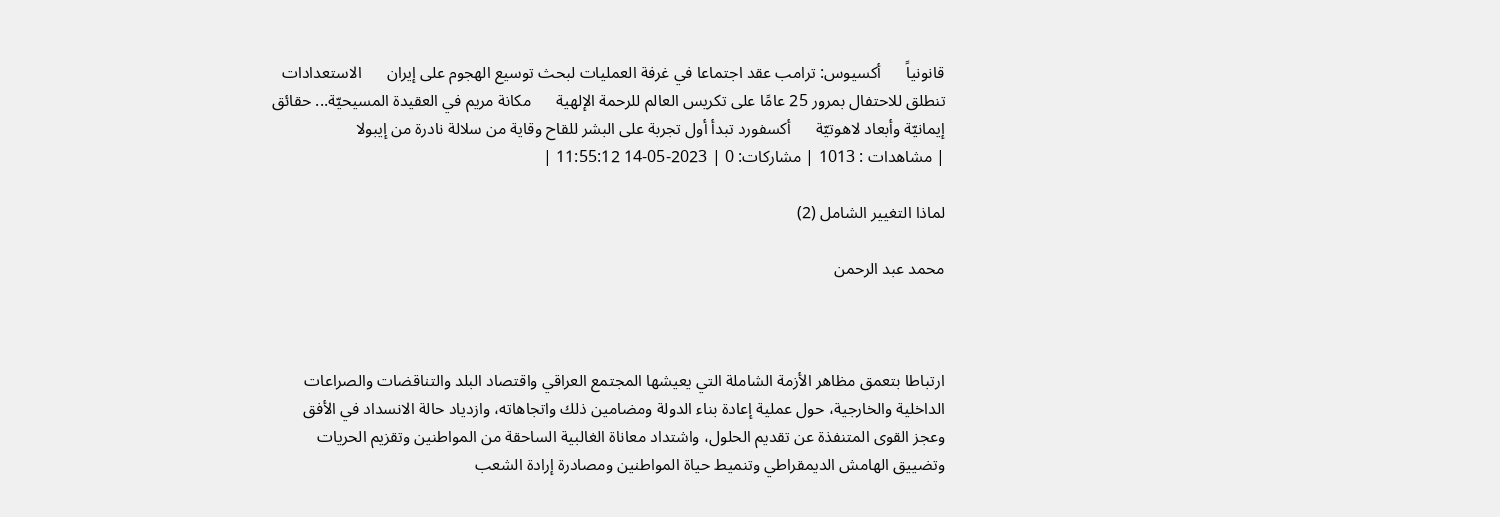قانونياً      أكسيوس: ترامب عقد اجتماعا في غرفة العمليات لبحث توسيع الهجوم على إيران      الاستعدادات تنطلق للاحتفال بمرور 25 عامًا على تكريس العالم للرحمة الإلهية      مكانة مريم في العقيدة المسيحيّة... حقائق إيمانيّة وأبعاد لاهوتيّة      أكسفورد تبدأ أول تجربة على البشر للقاح وقاية من سلالة نادرة من إيبولا
| مشاهدات : 1013 | مشاركات: 0 | 2023-05-14 11:55:12 |

لماذا التغيير الشامل (2)

محمد عبد الرحمن



ارتباطا بتعمق مظاهر الأزمة الشاملة التي يعيشها المجتمع العراقي واقتصاد البلد والتناقضات والصراعات الداخلية والخارجية، حول عملية إعادة بناء الدولة ومضامين ذلك واتجاهاته، وازدياد حالة الانسداد في الأفق وعجز القوى المتنفذة عن تقديم الحلول، واشتداد معاناة الغالبية الساحقة من المواطنين وتقزيم الحريات وتضييق الهامش الديمقراطي وتنميط حياة المواطنين ومصادرة إرادة الشعب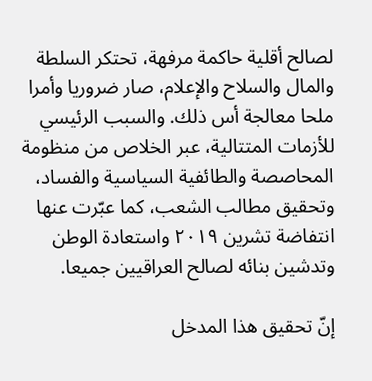لصالح أقلية حاكمة مرفهة، تحتكر السلطة والمال والسلاح والإعلام، صار ضروريا وأمرا ملحا معالجة أس ذلك. والسبب الرئيسي للأزمات المتتالية، عبر الخلاص من منظومة المحاصصة والطائفية السياسية والفساد، وتحقيق مطالب الشعب، كما عبّرت عنها انتفاضة تشرين ٢٠١٩ واستعادة الوطن وتدشين بنائه لصالح العراقيين جميعا.

إنّ تحقيق هذا المدخل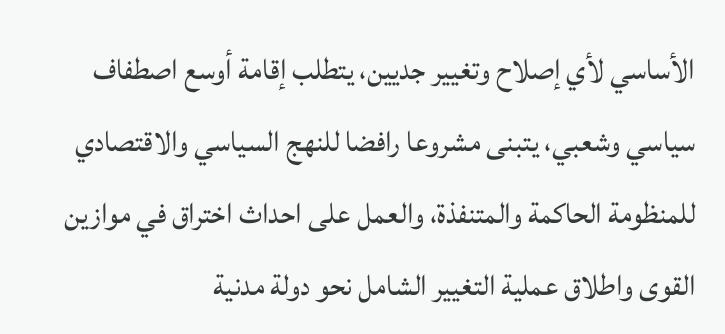الأساسي لأي إصلاح وتغيير جديين، يتطلب إقامة أوسع اصطفاف سياسي وشعبي، يتبنى مشروعا رافضا للنهج السياسي والاقتصادي للمنظومة الحاكمة والمتنفذة، والعمل على احداث اختراق في موازين القوى واطلاق عملية التغيير الشامل نحو دولة مدنية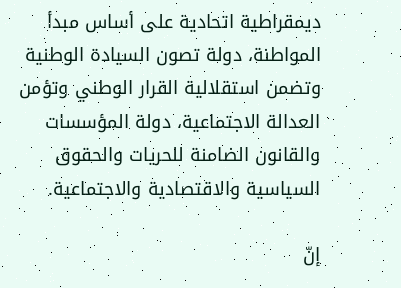ديمقراطية اتحادية على أساس مبدأ المواطنة، دولة تصون السيادة الوطنية وتضمن استقلالية القرار الوطني وتؤمن العدالة الاجتماعية، دولة المؤسسات والقانون الضامنة للحريات والحقوق السياسية والاقتصادية والاجتماعية.

إنّ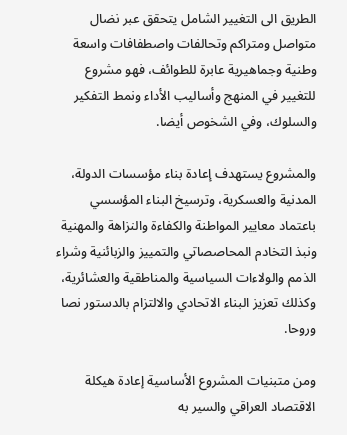الطريق الى التغيير الشامل يتحقق عبر نضال متواصل ومتراكم وتحالفات واصطفافات واسعة وطنية وجماهيرية عابرة للطوائف، فهو مشروع للتغيير في المنهج وأساليب الأداء ونمط التفكير والسلوك، وفي الشخوص أيضا.

والمشروع يستهدف إعادة بناء مؤسسات الدولة، المدنية والعسكرية، وترسيخ البناء المؤسسي باعتماد معايير المواطنة والكفاءة والنزاهة والمهنية ونبذ التخادم المحاصصاتي والتمييز والزبائنية وشراء الذمم والولاءات السياسية والمناطقية والعشائرية، وكذلك تعزيز البناء الاتحادي والالتزام بالدستور نصا وروحا.

ومن متبنيات المشروع الأساسية إعادة هيكلة الاقتصاد العراقي والسير به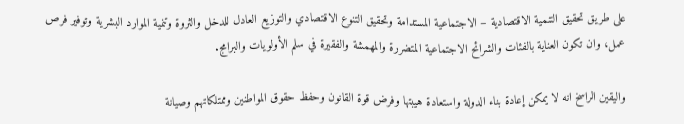على طريق تحقيق التنمية الاقتصادية – الاجتماعية المستدامة وتحقيق التنوع الاقتصادي والتوزيع العادل للدخل والثروة وتنمية الموارد البشرية وتوفير فرص عمل، وان تكون العناية بالفئات والشرائح الاجتماعية المتضررة والمهمشة والفقيرة في سلم الأولويات والبرامج.

واليقين الراسخ انه لا يمكن إعادة بناء الدولة واستعادة هيبتها وفرض قوة القانون وحفظ حقوق المواطنين وممتلكاتهم وصيانة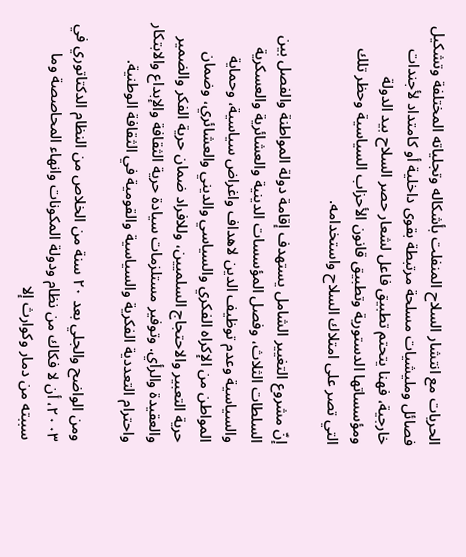الحريات مع انتشار السلاح المنفلت بأشكاله وتجلياته المختلفة وتشكيل فصائل ومليشيات مسلحة مرتبطة بقوى داخلية أو كامتداد لأجندات خارجية، فهنا يتحتم تطبيق فاعل لشعار حصر السلاح بيد الدولة ومؤسساتها الدستورية وتطبيق قانون الأحزاب السياسية وحظر تلك التي تصر على امتلاك السلاح واستخدامه.

إنّ مشروع التغيير الشامل يستهدف إقامة دولة المواطنة والفصل بين السلطات الثلاث، وفصل المؤسسات الدينية والعشائرية والعسكرية والسياسية وعدم توظيف الدين لاهداف واغراض سياسية، وحماية المواطن من الإكراه الفكري والسياسي والديني والعشائري، وضمان حرية التعبير والاحتجاج السلميين، وللافراد ضمان حرية الفكر والضمير والعقيدة والرأي. وتوفير مستلزمات سيادة حرية الثقافة والإبداع والابتكار واحترام التعددية الفكرية والسياسية والقومية في الثقافة الوطنية.

ومن الواضح والجلي بعد ٢٠ سنة من الخلاص من النظام الدكتاتوري في ٢٠٠٣، أن لا فكاك من نظام ودولة المكونات وانهاء المحاصصة وما سببته من دمار وكوارث إلا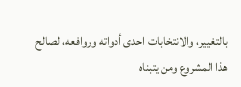بالتغيير، والانتخابات احدى أدواته وروافعه، لصالح هذا المشروع ومن يتبناه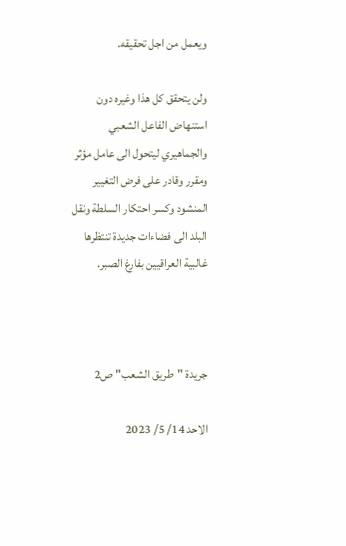ويعمل من اجل تحقيقه.

ولن يتحقق كل هذا وغيره دون استنهاض الفاعل الشعبي والجماهيري ليتحول الى عامل مؤثر ومقرر وقادر على فرض التغيير المنشود وكسر احتكار السلطة ونقل البلد الى فضاءات جديدة تنتظرها غالبية العراقيين بفارغ الصبر.



جريدة "طريق الشعب" ص2

الاحد 14/ 5/ 2023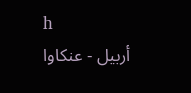h
أربيل - عنكاوا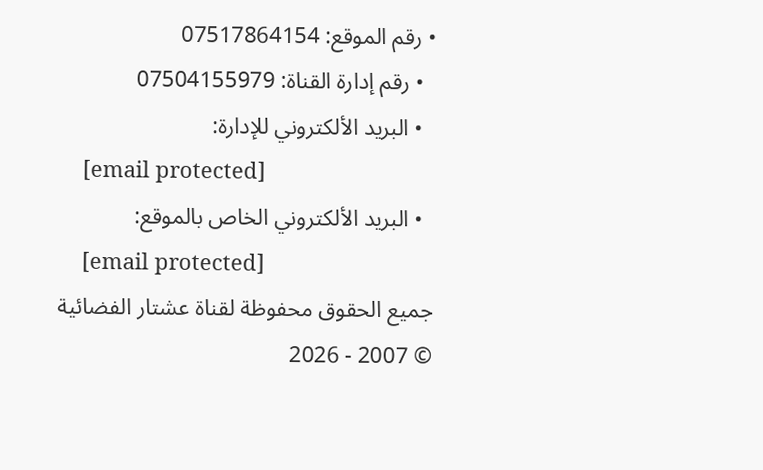• رقم الموقع: 07517864154
  • رقم إدارة القناة: 07504155979
  • البريد الألكتروني للإدارة:
    [email protected]
  • البريد الألكتروني الخاص بالموقع:
    [email protected]
جميع الحقوق محفوظة لقناة عشتار الفضائية © 2007 - 2026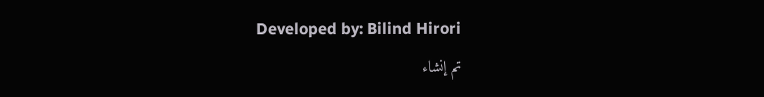Developed by: Bilind Hirori
تم إنشاء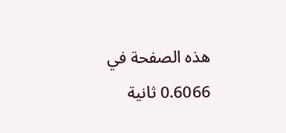هذه الصفحة في 0.6066 ثانية